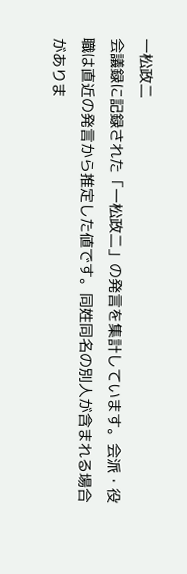一松政二
会議録に記録された「一松政二」の発言を集計しています。会派・役職は直近の発言から推定した値です。同姓同名の別人が含まれる場合がありま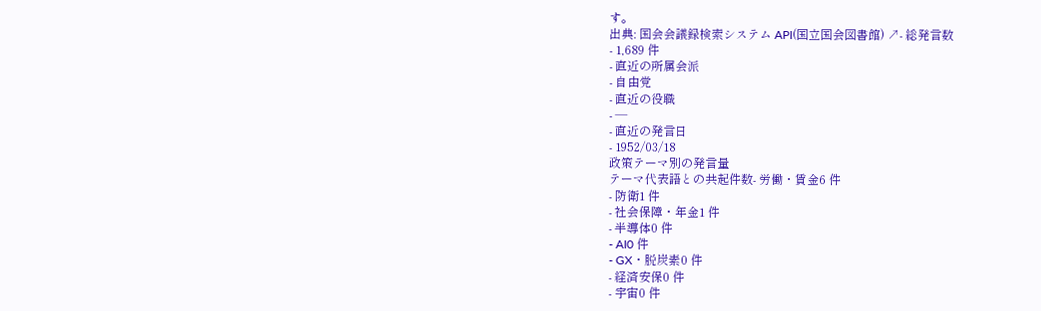す。
出典: 国会会議録検索システム API(国立国会図書館) ↗- 総発言数
- 1,689 件
- 直近の所属会派
- 自由党
- 直近の役職
- —
- 直近の発言日
- 1952/03/18
政策テーマ別の発言量
テーマ代表語との共起件数- 労働・賃金6 件
- 防衛1 件
- 社会保障・年金1 件
- 半導体0 件
- AI0 件
- GX・脱炭素0 件
- 経済安保0 件
- 宇宙0 件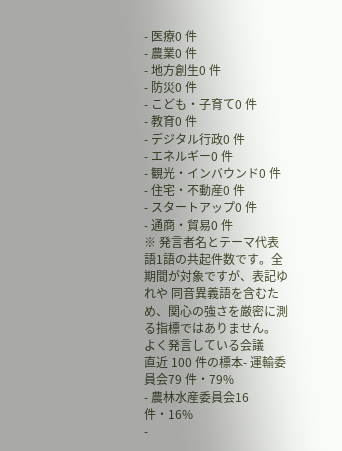- 医療0 件
- 農業0 件
- 地方創生0 件
- 防災0 件
- こども・子育て0 件
- 教育0 件
- デジタル行政0 件
- エネルギー0 件
- 観光・インバウンド0 件
- 住宅・不動産0 件
- スタートアップ0 件
- 通商・貿易0 件
※ 発言者名とテーマ代表語1語の共起件数です。全期間が対象ですが、表記ゆれや 同音異義語を含むため、関心の強さを厳密に測る指標ではありません。
よく発言している会議
直近 100 件の標本- 運輸委員会79 件・79%
- 農林水産委員会16 件・16%
-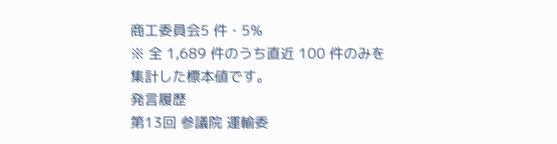商工委員会5 件・5%
※ 全 1,689 件のうち直近 100 件のみを集計した標本値です。
発言履歴
第13回 参議院 運輸委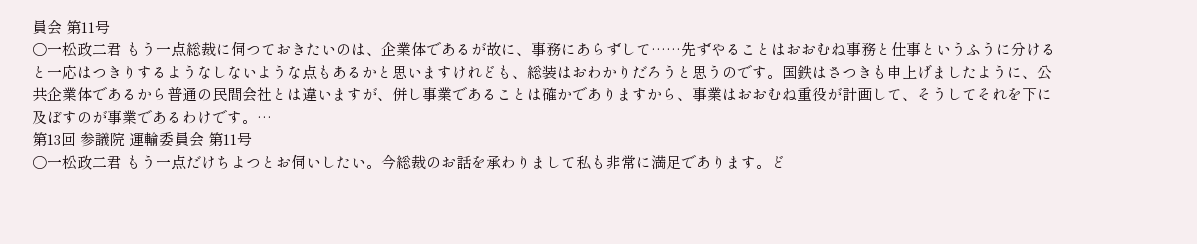員会 第11号
○一松政二君 もう一点総裁に伺つておきたいのは、企業体であるが故に、事務にあらずして……先ずやることはおおむね事務と仕事というふうに分けると一応はつきりするようなしないような点もあるかと思いますけれども、総装はおわかりだろうと思うのです。国鉄はさつきも申上げましたように、公共企業体であるから普通の民間会社とは違いますが、併し事業であることは確かでありますから、事業はおおむね重役が計画して、そうしてそれを下に及ぼすのが事業であるわけです。…
第13回 参議院 運輸委員会 第11号
○一松政二君 もう一点だけちよつとお伺いしたい。今総裁のお話を承わりまして私も非常に満足であります。ど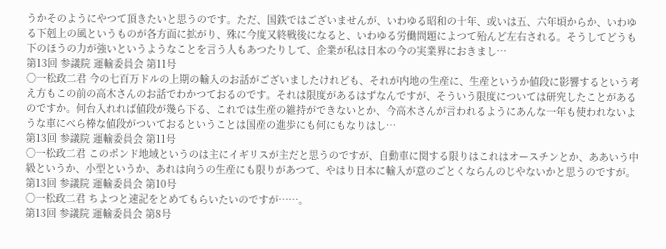うかそのようにやつて頂きたいと思うのです。ただ、国鉄ではございませんが、いわゆる昭和の十年、或いは五、六年頃からか、いわゆる下剋上の風というものが各方面に拡がり、殊に今度又終戦後になると、いわゆる労働問題によつて殆んど左右される。そうしてどうも下のほうの力が強いというようなことを言う人もあつたりして、企業が私は日本の今の実業界におきまし…
第13回 参議院 運輸委員会 第11号
○一松政二君 今の七百万ドルの上期の輸入のお話がございましたけれども、それが内地の生産に、生産というか値段に影響するという考え方もこの前の高木さんのお話でわかつておるのです。それは限度があるはずなんですが、そういう限度については研究したことがあるのですか。何台入れれば値段が幾ら下る、これでは生産の維持ができないとか、今高木さんが言われるようにあんな一年も使われないような車にべら棒な値段がついておるということは国産の進歩にも何にもなりはし…
第13回 参議院 運輸委員会 第11号
○一松政二君 このポンド地域というのは主にイギリスが主だと思うのですが、自動車に関する限りはこれはオースチンとか、ああいう中級というか、小型というか、あれは向うの生産にも限りがあつて、やはり日本に輸入が意のごとくならんのじやないかと思うのですが。
第13回 参議院 運輸委員会 第10号
○一松政二君 ちよつと速記をとめてもらいたいのですが……。
第13回 参議院 運輸委員会 第8号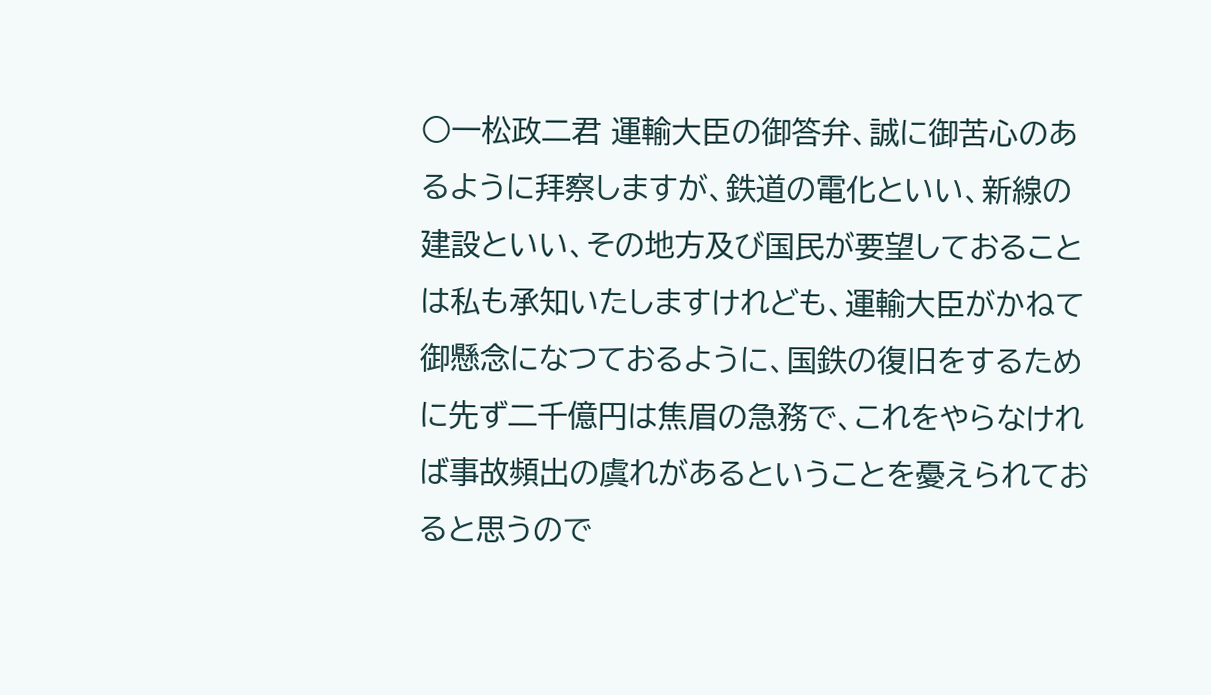○一松政二君 運輸大臣の御答弁、誠に御苦心のあるように拜察しますが、鉄道の電化といい、新線の建設といい、その地方及び国民が要望しておることは私も承知いたしますけれども、運輸大臣がかねて御懸念になつておるように、国鉄の復旧をするために先ず二千億円は焦眉の急務で、これをやらなければ事故頻出の虞れがあるということを憂えられておると思うので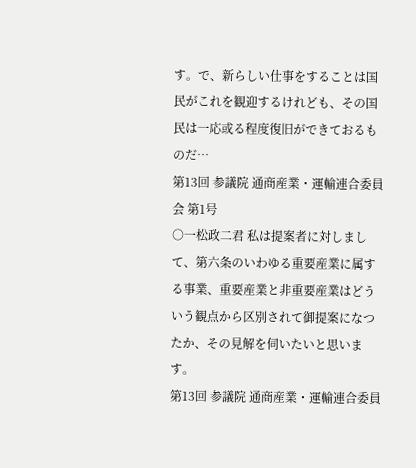す。で、新らしい仕事をすることは国民がこれを観迎するけれども、その国民は一応或る程度復旧ができておるものだ…
第13回 参議院 通商産業・運輸連合委員会 第1号
○一松政二君 私は提案者に対しまして、第六条のいわゆる重要産業に属する事業、重要産業と非重要産業はどういう観点から区別されて御提案になつたか、その見解を伺いたいと思います。
第13回 参議院 通商産業・運輸連合委員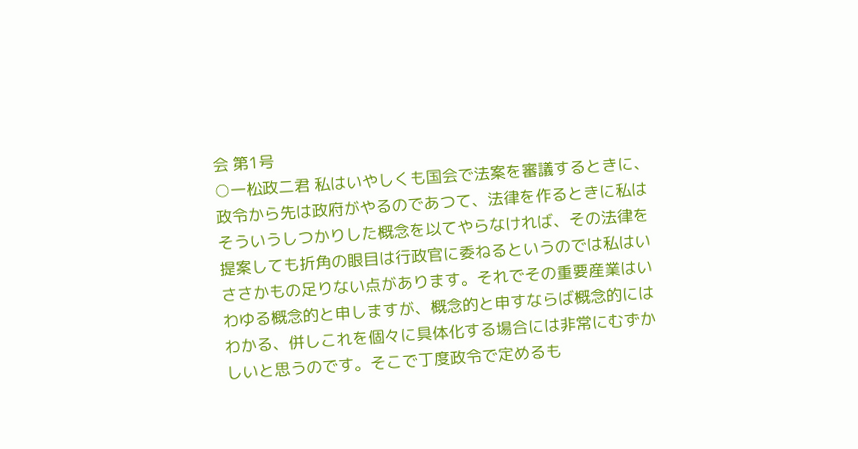会 第1号
○一松政二君 私はいやしくも国会で法案を審議するときに、政令から先は政府がやるのであつて、法律を作るときに私はそういうしつかりした概念を以てやらなければ、その法律を提案しても折角の眼目は行政官に委ねるというのでは私はいささかもの足りない点があります。それでその重要産業はいわゆる概念的と申しますが、概念的と申すならば概念的にはわかる、併しこれを個々に具体化する場合には非常にむずかしいと思うのです。そこで丁度政令で定めるも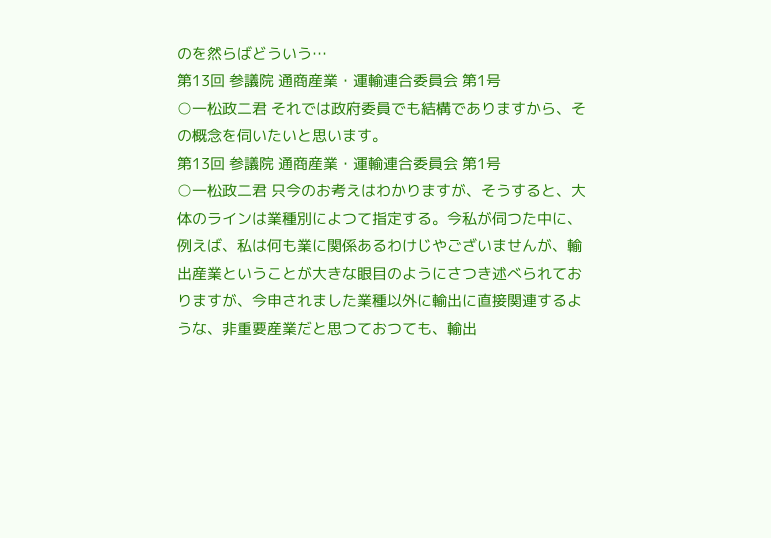のを然らばどういう…
第13回 参議院 通商産業・運輸連合委員会 第1号
○一松政二君 それでは政府委員でも結構でありますから、その概念を伺いたいと思います。
第13回 参議院 通商産業・運輸連合委員会 第1号
○一松政二君 只今のお考えはわかりますが、そうすると、大体のラインは業種別によつて指定する。今私が伺つた中に、例えば、私は何も業に関係あるわけじやございませんが、輸出産業ということが大きな眼目のようにさつき述べられておりますが、今申されました業種以外に輸出に直接関連するような、非重要産業だと思つておつても、輸出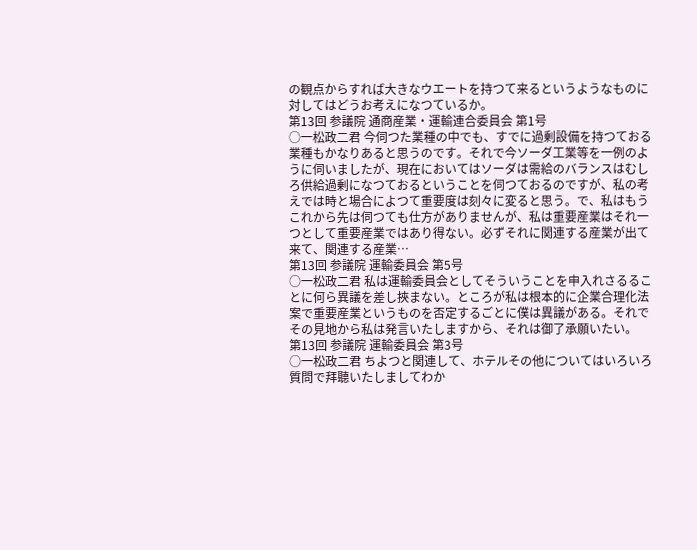の観点からすれば大きなウエートを持つて来るというようなものに対してはどうお考えになつているか。
第13回 参議院 通商産業・運輸連合委員会 第1号
○一松政二君 今伺つた業種の中でも、すでに過剰設備を持つておる業種もかなりあると思うのです。それで今ソーダ工業等を一例のように伺いましたが、現在においてはソーダは需給のバランスはむしろ供給過剰になつておるということを伺つておるのですが、私の考えでは時と場合によつて重要度は刻々に変ると思う。で、私はもうこれから先は伺つても仕方がありませんが、私は重要産業はそれ一つとして重要産業ではあり得ない。必ずそれに関連する産業が出て来て、関連する産業…
第13回 参議院 運輸委員会 第5号
○一松政二君 私は運輸委員会としてそういうことを申入れさるることに何ら異議を差し挾まない。ところが私は根本的に企業合理化法案で重要産業というものを否定するごとに僕は異議がある。それでその見地から私は発言いたしますから、それは御了承願いたい。
第13回 参議院 運輸委員会 第3号
○一松政二君 ちよつと関連して、ホテルその他についてはいろいろ質問で拜聽いたしましてわか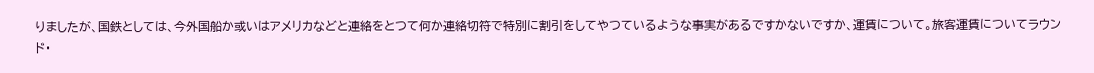りましたが、国鉄としては、今外国船か或いはアメリカなどと連絡をとつて何か連絡切符で特別に割引をしてやつているような事実があるですかないですか、運賃について。旅客運賃についてラウンド・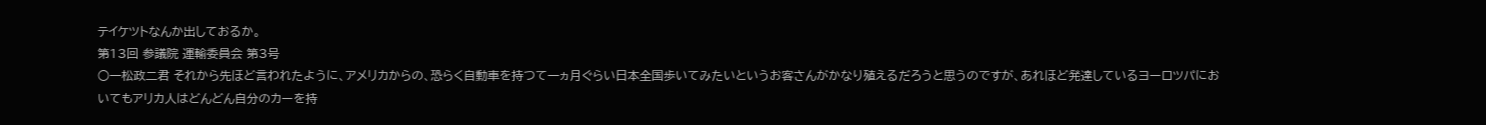テイケツトなんか出しておるか。
第13回 参議院 運輸委員会 第3号
○一松政二君 それから先ほど言われたように、アメリカからの、恐らく自動車を持つて一ヵ月ぐらい日本全国歩いてみたいというお客さんがかなり殖えるだろうと思うのですが、あれほど発達しているヨーロツパにおいてもアリカ人はどんどん自分のカーを持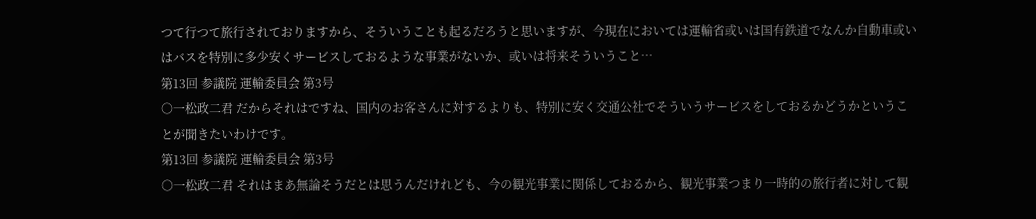つて行つて旅行されておりますから、そういうことも起るだろうと思いますが、今現在においては運輸省或いは国有鉄道でなんか自動車或いはバスを特別に多少安くサービスしておるような事業がないか、或いは将来そういうこと…
第13回 参議院 運輸委員会 第3号
○一松政二君 だからそれはですね、国内のお客さんに対するよりも、特別に安く交通公社でそういうサービスをしておるかどうかということが聞きたいわけです。
第13回 参議院 運輸委員会 第3号
○一松政二君 それはまあ無論そうだとは思うんだけれども、今の観光事業に関係しておるから、観光事業つまり一時的の旅行者に対して観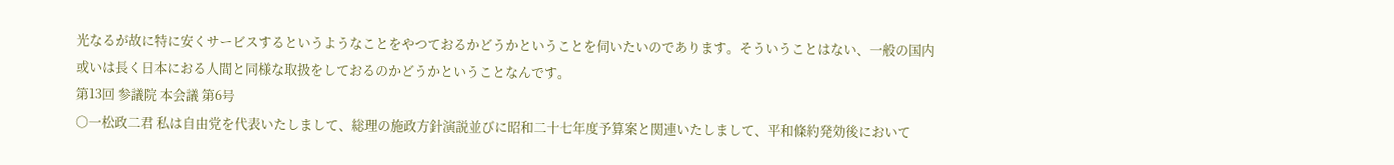光なるが故に特に安くサービスするというようなことをやつておるかどうかということを伺いたいのであります。そういうことはない、一般の国内或いは長く日本におる人間と同様な取扱をしておるのかどうかということなんです。
第13回 参議院 本会議 第6号
○一松政二君 私は自由党を代表いたしまして、総理の施政方針演説並びに昭和二十七年度予算案と関連いたしまして、平和條約発効後において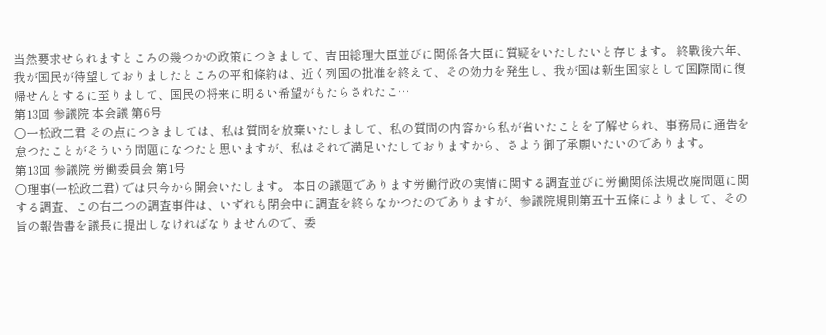当然要求せられますところの幾つかの政策につきまして、吉田総理大臣並びに関係各大臣に質疑をいたしたいと存じます。 終戰後六年、我が国民が待望しておりましたところの平和條約は、近く列国の批准を終えて、その効力を発生し、我が国は新生国家として国際間に復帰せんとするに至りまして、国民の将来に明るい希望がもたらされたこ…
第13回 参議院 本会議 第6号
○一松政二君 その点につきましては、私は質問を放棄いたしまして、私の質問の内容から私が省いたことを了解せられ、事務局に通告を怠つたことがそういう問題になつたと思いますが、私はそれで満足いたしておりますから、さよう御了承願いたいのであります。
第13回 参議院 労働委員会 第1号
○理事(一松政二君) では只今から開会いたします。 本日の議題であります労働行政の実情に関する調査並びに労働関係法規改廃問題に関する調査、この右二つの調査事件は、いずれも閉会中に調査を終らなかつたのでありますが、参議院規則第五十五條によりまして、その旨の報告書を議長に提出しなければなりませんので、委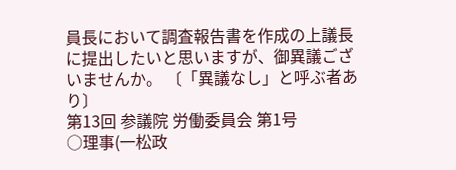員長において調査報告書を作成の上議長に提出したいと思いますが、御異議ございませんか。 〔「異議なし」と呼ぶ者あり〕
第13回 参議院 労働委員会 第1号
○理事(一松政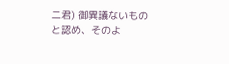二君) 御異議ないものと認め、そのよ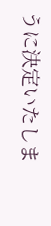うに決定いたしま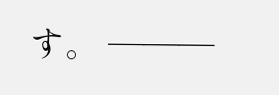す。 ———